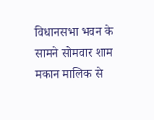विधानसभा भवन के सामने सोमवार शाम मकान मालिक से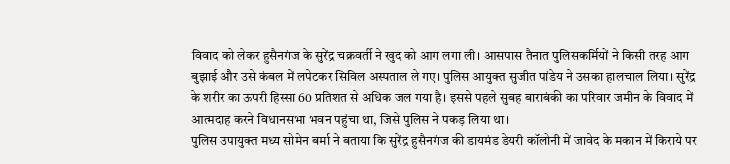विवाद को लेकर हुसैनगंज के सुरेंद्र चक्रवर्ती ने खुद को आग लगा ली। आसपास तैनात पुलिसकर्मियों ने किसी तरह आग बुझाई और उसे कंबल में लपेटकर सिविल अस्पताल ले गए। पुलिस आयुक्त सुजीत पांडेय ने उसका हालचाल लिया। सुरेंद्र के शरीर का ऊपरी हिस्सा 60 प्रतिशत से अधिक जल गया है। इससे पहले सुबह बाराबंकी का परिवार जमीन के विवाद में आत्मदाह करने विधानसभा भवन पहुंचा था, जिसे पुलिस ने पकड़ लिया था।
पुलिस उपायुक्त मध्य सोमेन बर्मा ने बताया कि सुरेंद्र हुसैनगंज की डायमंड डेयरी कॉलोनी में जावेद के मकान में किराये पर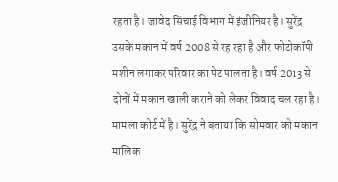रहता है। जावेद सिंचाई विभाग में इंजीनियर है। सुरेंद्र उसके मकान में वर्ष 2008 से रह रहा है और फोटोकॉपी मशीन लगाकर परिवार का पेट पालता है। वर्ष 2013 से दोनों में मकान खाली कराने को लेकर विवाद चल रहा है। मामला कोर्ट में है। सुरेंद्र ने बताया कि सोमवार को मकान मालिक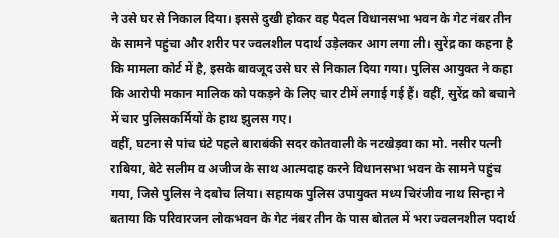ने उसे घर से निकाल दिया। इससे दुखी होकर वह पैदल विधानसभा भवन के गेट नंबर तीन के सामने पहुंचा और शरीर पर ज्वलशील पदार्थ उड़ेलकर आग लगा ली। सुरेंद्र का कहना है कि मामला कोर्ट में है, इसके बावजूद उसे घर से निकाल दिया गया। पुलिस आयुक्त ने कहा कि आरोपी मकान मालिक को पकड़ने के लिए चार टीमें लगाई गई हैं। वहीं, सुरेंद्र को बचाने में चार पुलिसकर्मियों के हाथ झुलस गए।
वहीं, घटना से पांच घंटे पहले बाराबंकी सदर कोतवाली के नटखेड़वा का मो. नसीर पत्नी राबिया, बेटे सलीम व अजीज के साथ आत्मदाह करने विधानसभा भवन के सामने पहुंच गया, जिसे पुलिस ने दबोच लिया। सहायक पुलिस उपायुक्त मध्य चिरंजीव नाथ सिन्हा ने बताया कि परिवारजन लोकभवन के गेट नंबर तीन के पास बोतल में भरा ज्वलनशील पदार्थ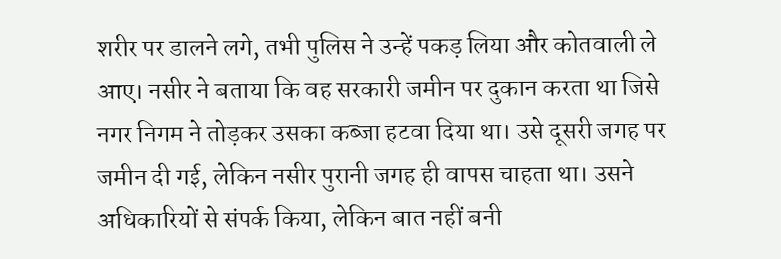शरीर पर डालने लगे, तभी पुलिस ने उन्हें पकड़ लिया और कोतवाली ले आए। नसीर ने बताया कि वह सरकारी जमीन पर दुकान करता था जिसे नगर निगम ने तोड़कर उसका कब्जा हटवा दिया था। उसे दूसरी जगह पर जमीन दी गई, लेकिन नसीर पुरानी जगह ही वापस चाहता था। उसने अधिकारियों से संपर्क किया, लेकिन बात नहीं बनी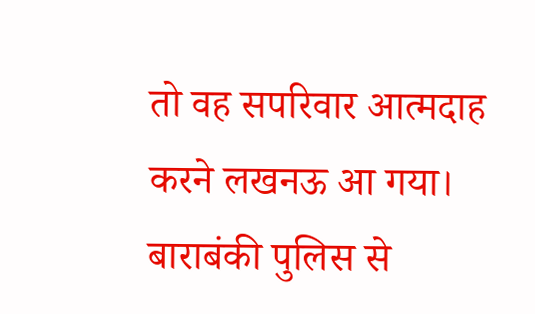तो वह सपरिवार आत्मदाह करने लखनऊ आ गया। बाराबंकी पुलिस से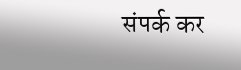संपर्क कर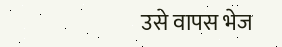उसे वापस भेज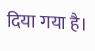दिया गया है।